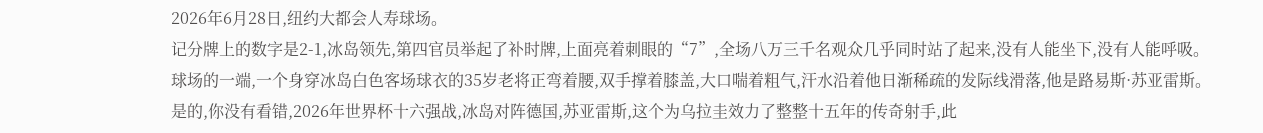2026年6月28日,纽约大都会人寿球场。
记分牌上的数字是2-1,冰岛领先,第四官员举起了补时牌,上面亮着刺眼的“7”,全场八万三千名观众几乎同时站了起来,没有人能坐下,没有人能呼吸。
球场的一端,一个身穿冰岛白色客场球衣的35岁老将正弯着腰,双手撑着膝盖,大口喘着粗气,汗水沿着他日渐稀疏的发际线滑落,他是路易斯·苏亚雷斯。
是的,你没有看错,2026年世界杯十六强战,冰岛对阵德国,苏亚雷斯,这个为乌拉圭效力了整整十五年的传奇射手,此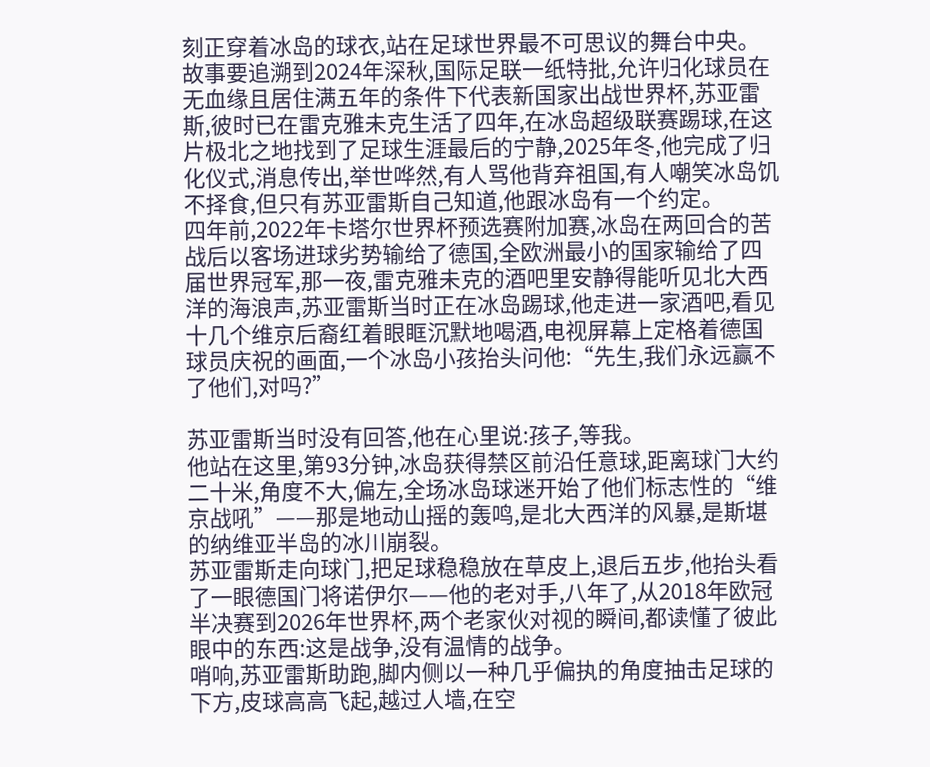刻正穿着冰岛的球衣,站在足球世界最不可思议的舞台中央。
故事要追溯到2024年深秋,国际足联一纸特批,允许归化球员在无血缘且居住满五年的条件下代表新国家出战世界杯,苏亚雷斯,彼时已在雷克雅未克生活了四年,在冰岛超级联赛踢球,在这片极北之地找到了足球生涯最后的宁静,2025年冬,他完成了归化仪式,消息传出,举世哗然,有人骂他背弃祖国,有人嘲笑冰岛饥不择食,但只有苏亚雷斯自己知道,他跟冰岛有一个约定。
四年前,2022年卡塔尔世界杯预选赛附加赛,冰岛在两回合的苦战后以客场进球劣势输给了德国,全欧洲最小的国家输给了四届世界冠军,那一夜,雷克雅未克的酒吧里安静得能听见北大西洋的海浪声,苏亚雷斯当时正在冰岛踢球,他走进一家酒吧,看见十几个维京后裔红着眼眶沉默地喝酒,电视屏幕上定格着德国球员庆祝的画面,一个冰岛小孩抬头问他:“先生,我们永远赢不了他们,对吗?”

苏亚雷斯当时没有回答,他在心里说:孩子,等我。
他站在这里,第93分钟,冰岛获得禁区前沿任意球,距离球门大约二十米,角度不大,偏左,全场冰岛球迷开始了他们标志性的“维京战吼”——那是地动山摇的轰鸣,是北大西洋的风暴,是斯堪的纳维亚半岛的冰川崩裂。
苏亚雷斯走向球门,把足球稳稳放在草皮上,退后五步,他抬头看了一眼德国门将诺伊尔——他的老对手,八年了,从2018年欧冠半决赛到2026年世界杯,两个老家伙对视的瞬间,都读懂了彼此眼中的东西:这是战争,没有温情的战争。
哨响,苏亚雷斯助跑,脚内侧以一种几乎偏执的角度抽击足球的下方,皮球高高飞起,越过人墙,在空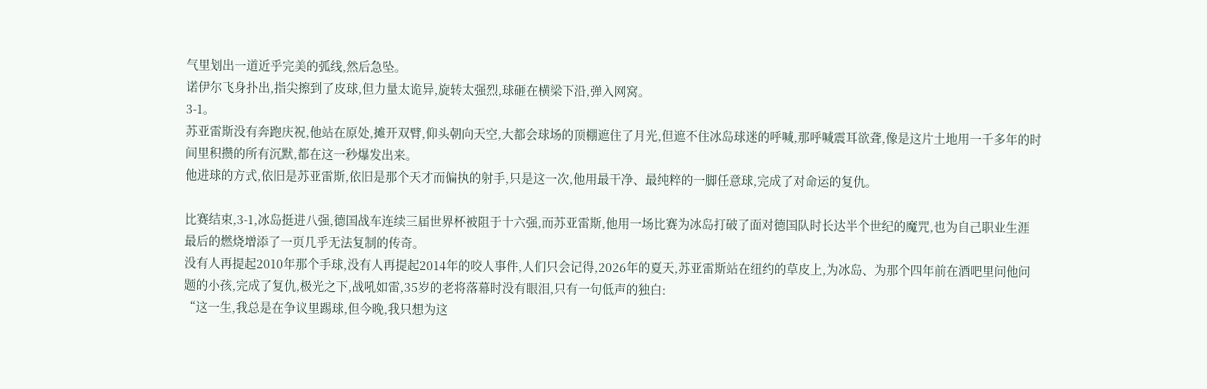气里划出一道近乎完美的弧线,然后急坠。
诺伊尔飞身扑出,指尖擦到了皮球,但力量太诡异,旋转太强烈,球砸在横梁下沿,弹入网窝。
3-1。
苏亚雷斯没有奔跑庆祝,他站在原处,摊开双臂,仰头朝向天空,大都会球场的顶棚遮住了月光,但遮不住冰岛球迷的呼喊,那呼喊震耳欲聋,像是这片土地用一千多年的时间里积攒的所有沉默,都在这一秒爆发出来。
他进球的方式,依旧是苏亚雷斯,依旧是那个天才而偏执的射手,只是这一次,他用最干净、最纯粹的一脚任意球,完成了对命运的复仇。

比赛结束,3-1,冰岛挺进八强,德国战车连续三届世界杯被阻于十六强,而苏亚雷斯,他用一场比赛为冰岛打破了面对德国队时长达半个世纪的魔咒,也为自己职业生涯最后的燃烧增添了一页几乎无法复制的传奇。
没有人再提起2010年那个手球,没有人再提起2014年的咬人事件,人们只会记得,2026年的夏天,苏亚雷斯站在纽约的草皮上,为冰岛、为那个四年前在酒吧里问他问题的小孩,完成了复仇,极光之下,战吼如雷,35岁的老将落幕时没有眼泪,只有一句低声的独白:
“这一生,我总是在争议里踢球,但今晚,我只想为这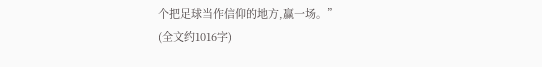个把足球当作信仰的地方,赢一场。”
(全文约1016字)